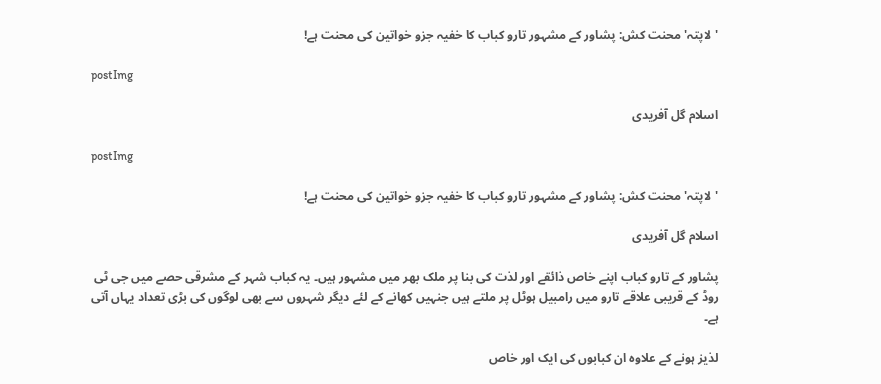'لاپتہ' محنت کش: پشاور کے مشہور تارو کباب کا خفیہ جزو خواتین کی محنت ہے!

postImg

اسلام گل آفریدی

postImg

'لاپتہ' محنت کش: پشاور کے مشہور تارو کباب کا خفیہ جزو خواتین کی محنت ہے!

اسلام گل آفریدی

پشاور کے تارو کباب اپنے خاص ذائقے اور لذت کی بنا پر ملک بھر میں مشہور ہیں۔ یہ کباب شہر کے مشرقی حصے میں جی ٹی روڈ کے قریبی علاقے تارو میں رامبیل ہوٹل پر ملتے ہیں جنہیں کھانے کے لئے دیگر شہروں سے بھی لوگوں کی بڑی تعداد یہاں آتی ہے۔

لذیز ہونے کے علاوہ ان کبابوں کی ایک اور خاص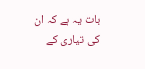بات یہ ہے کہ ان کی تیاری کے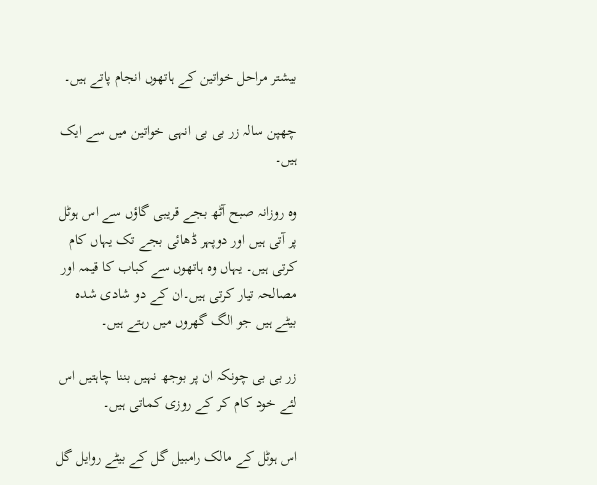بیشتر مراحل خواتین کے ہاتھوں انجام پاتے ہیں۔

چھپن سالہ زر بی بی انہی خواتین میں سے ایک ہیں۔

وہ روزانہ صبح آٹھ بجے قریبی گاؤں سے اس ہوٹل پر آتی ہیں اور دوپہر ڈھائی بجے تک یہاں کام کرتی ہیں۔ یہاں وہ ہاتھوں سے کباب کا قیمہ اور مصالحہ تیار کرتی ہیں۔ان کے دو شادی شدہ بیٹے ہیں جو الگ گھروں میں رہتے ہیں۔

زر بی بی چونکہ ان پر بوجھ نہیں بننا چاہتیں اس لئے خود کام کر کے روزی کماتی ہیں۔

اس ہوٹل کے مالک رامبیل گل کے بیٹے روایل گل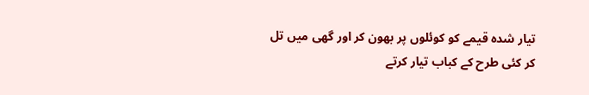تیار شدہ قیمے کو کوئلوں پر بھون کر اور گھی میں تل کر کئی طرح کے کباب تیار کرتے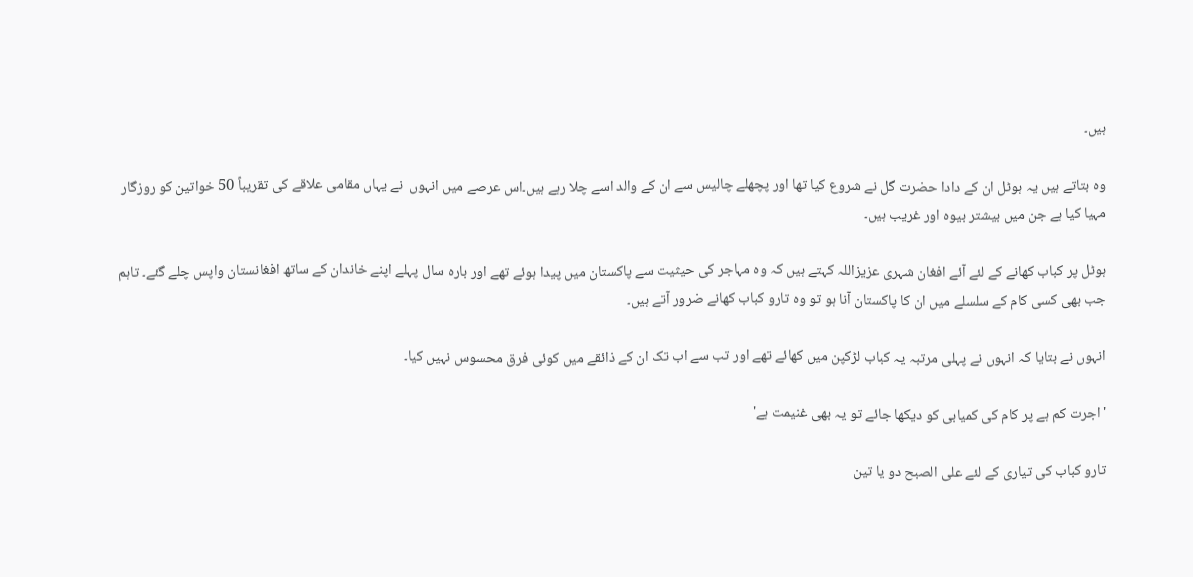ہیں۔

وہ بتاتے ہیں یہ ہوٹل ان کے دادا حضرت گل نے شروع کیا تھا اور پچھلے چالیس سے ان کے والد اسے چلا رہے ہیں۔اس عرصے میں انہوں  نے یہاں مقامی علاقے کی تقریباً 50 خواتین کو روزگار مہیا کیا ہے جن میں بیشتر بیوہ اور غریب ہیں۔

ہوٹل پر کباب کھانے کے لئے آئے افغان شہری عزیزاللہ کہتے ہیں کہ وہ مہاجر کی حیثیت سے پاکستان میں پیدا ہوئے تھے اور بارہ سال پہلے اپنے خاندان کے ساتھ افغانستان واپس چلے گئے۔ تاہم جب بھی کسی کام کے سلسلے میں ان کا پاکستان آنا ہو تو وہ تارو کباب کھانے ضرور آتے ہیں۔

انہوں نے بتایا کہ انہوں نے پہلی مرتبہ یہ کباب لڑکپن میں کھائے تھے اور تب سے اب تک ان کے ذائقے میں کوئی فرق محسوس نہیں کیا۔

'اجرت کم ہے پر کام کی کمیابی کو دیکھا جائے تو یہ بھی غنیمت ہے'

تارو کباب کی تیاری کے لئے علی الصبح دو یا تین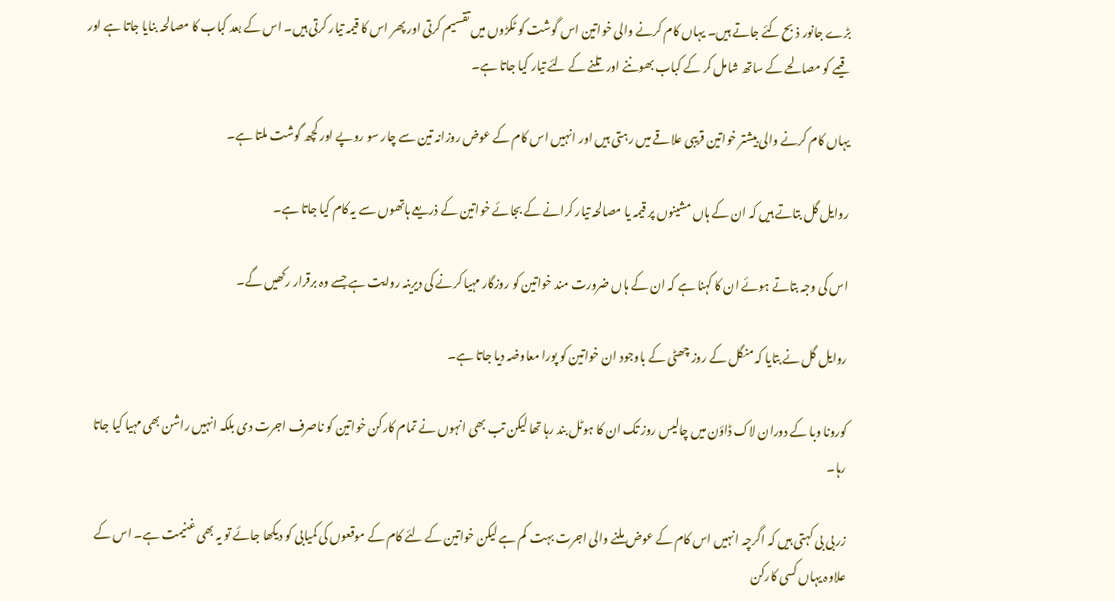بڑے جانور ذبح کئے جاتے ہیں۔ یہاں کام کرنے والی خواتین اس گوشت کو ٹکڑوں میں تقسیم کرتی اور پھر اس کا قیمہ تیار کرتی ہیں۔ اس کے بعد کباب کا مصالحہ بنایا جاتا ہے اور قیمے کو مصالحے کے ساتھ شامل کر کے کباب بھوننے اور تلنے کے لئے تیار کیا جاتا ہے۔

یہاں کام کرنے والی بیشتر خواتین قریبی علاقے میں رہتی ہیں اور انہیں اس کام کے عوض روزانہ تین سے چار سو روپے اور کچھ گوشت ملتا ہے۔

روایل گل بتاتے ہیں کہ ان کے ہاں مشینوں پر قیمہ یا مصالحہ تیار کرانے کے بجائے خواتین کے ذریعے ہاتھوں سے یہ کام کیا جاتا ہے۔

اس کی وجہ بتاتے ہوئے ان کا کہنا ہے کہ ان کے ہاں ضرورت مند خواتین کو روزگار مہیا کرنے کی دیرینہ روایت ہے جسے وہ برقرار رکھیں گے۔

روایل گل نے بتایا کہ منگل کے روز چھٹی کے باوجود ان خواتین کو پورا معاوضہ دیا جاتا ہے۔

کورونا وبا کے دوران لاک ڈاؤن میں چالیس روز تک ان کا ہوٹل بند رہا تھا لیکن تب بھی انہوں نے تمام کارکن خواتین کو ناصرف اجرت دی بلکہ انہیں راشن بھی مہیا کیا جاتا رہا۔

زر بی بی کہتی ہیں کہ اگرچہ انہیں اس کام کے عوض ملنے والی اجرت بہت  کم ہے لیکن خواتین کے لئے کام کے موقعوں کی کمیابی کو دیکھا جائے تو یہ بھی غنیمت ہے۔ اس کے علاوہ یہاں کسی کارکن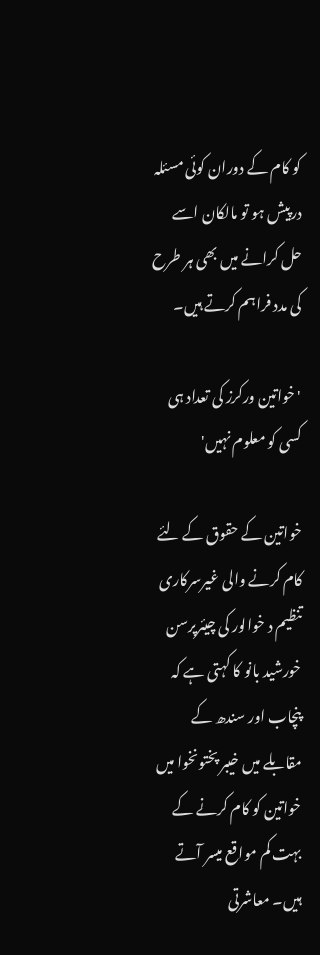کو کام کے دوران کوئی مسئلہ درپیش ہو تو مالکان اسے حل کرانے میں بھی ہر طرح کی مدد فراہم کرتے ہیں۔

'خواتین ورکرز کی تعداد ہی کسی کو معلوم نہیں'

خواتین کے حقوق کے لئے کام کرنے والی غیرسرکاری تنظیم د خوالور کی چیئرپرسن خورشید بانو کا کہتی ہے کہ پنچاب اور سندھ کے مقابلے میں خیبر پختونخوا میں خواتین کو کام کرنے کے بہت کم مواقع میسر آتے ہیں۔ معاشرتی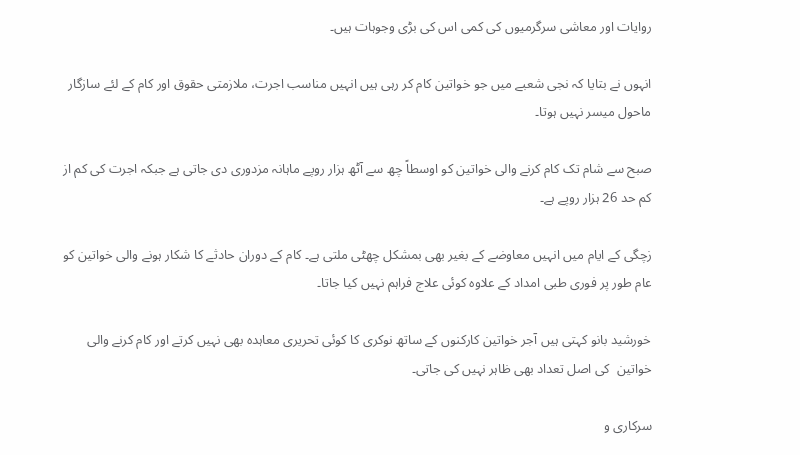روایات اور معاشی سرگرمیوں کی کمی اس کی بڑی وجوہات ہیں۔

انہوں نے بتایا کہ نجی شعبے میں جو خواتین کام کر رہی ہیں انہیں مناسب اجرت، ملازمتی حقوق اور کام کے لئے سازگار ماحول میسر نہیں ہوتا۔

صبح سے شام تک کام کرنے والی خواتین کو اوسطاً چھ سے آٹھ ہزار روپے ماہانہ مزدوری دی جاتی ہے جبکہ اجرت کی کم از کم حد 26 ہزار روپے ہے۔

زچگی کے ایام میں انہیں معاوضے کے بغیر بھی بمشکل چھٹی ملتی ہے۔ کام کے دوران حادثے کا شکار ہونے والی خواتین کو عام طور پر فوری طبی امداد کے علاوہ کوئی علاج فراہم نہیں کیا جاتا۔

خورشید بانو کہتی ہیں آجر خواتین کارکنوں کے ساتھ نوکری کا کوئی تحریری معاہدہ بھی نہیں کرتے اور کام کرنے والی خواتین  کی اصل تعداد بھی ظاہر نہیں کی جاتی۔

سرکاری و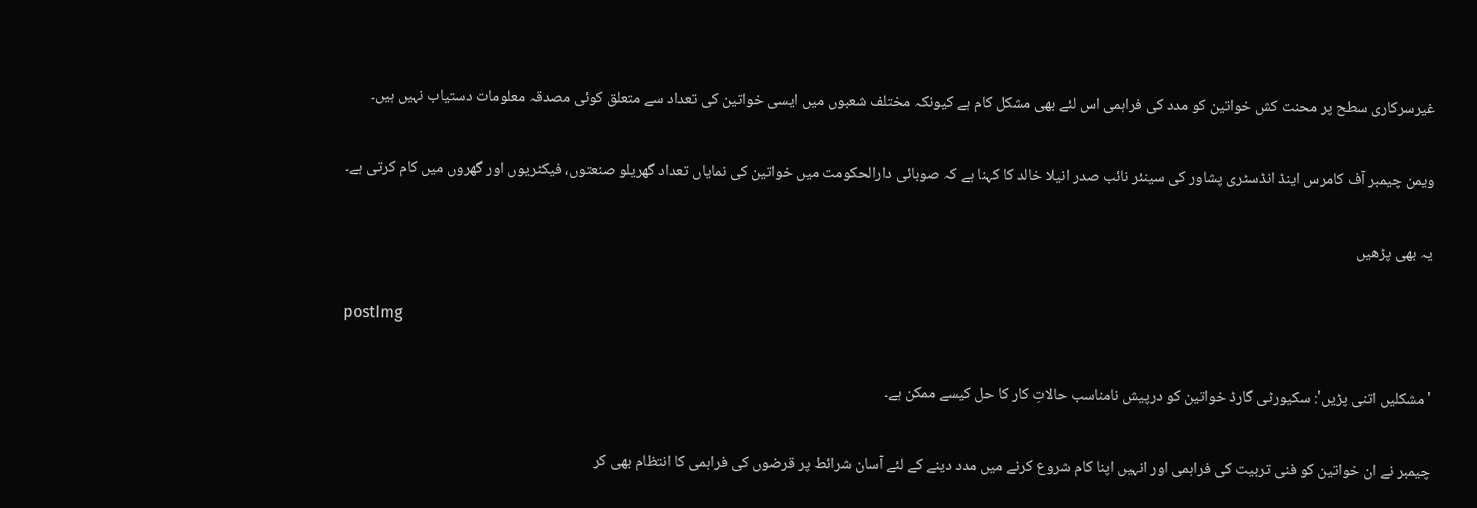غیرسرکاری سطح پر محنت کش خواتین کو مدد کی فراہمی اس لئے بھی مشکل کام ہے کیونکہ مختلف شعبوں میں ایسی خواتین کی تعداد سے متعلق کوئی مصدقہ معلومات دستیاب نہیں ہیں۔

ویمن چیمبر آف کامرس اینڈ انڈسٹری پشاور کی سینئر نائب صدر انیلا خالد کا کہنا ہے کہ صوبائی دارالحکومت میں خواتین کی نمایاں تعداد گھریلو صنعتوں، فیکٹریوں اور گھروں میں کام کرتی ہے۔

یہ بھی پڑھیں

postImg

'مشکلیں اتنی پڑیں': سکیورٹی گارڈ خواتین کو درپیش نامناسب حالاتِ کار کا حل کیسے ممکن ہے۔

چیمبر نے ان خواتین کو فنی تربیت کی فراہمی اور انہیں اپنا کام شروع کرنے میں مدد دینے کے لئے آسان شرائط پر قرضوں کی فراہمی کا انتظام بھی کر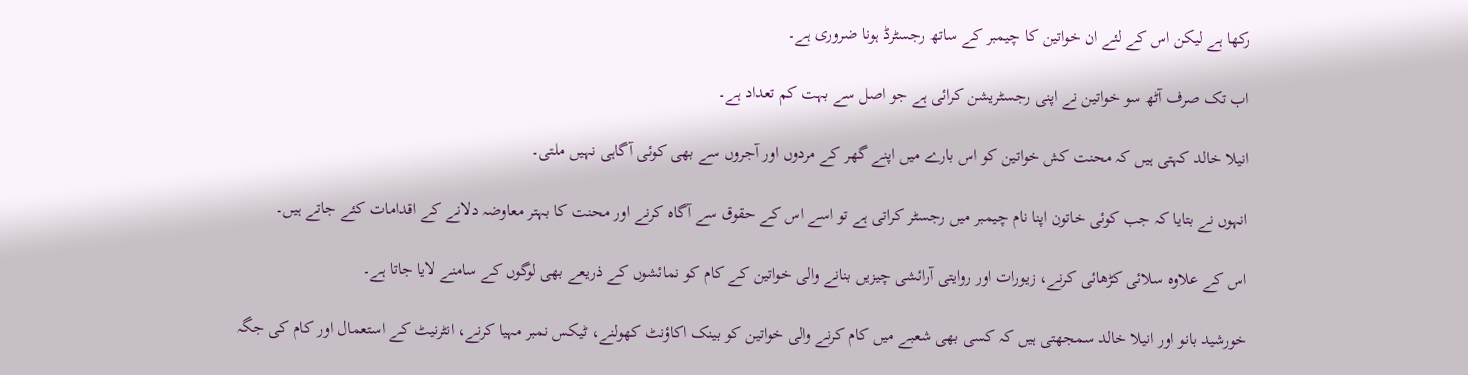رکھا ہے لیکن اس کے لئے ان خواتین کا چیمبر کے ساتھ رجسٹرڈ ہونا ضروری ہے۔

اب تک صرف آٹھ سو خواتین نے اپنی رجسٹریشن کرائی ہے جو اصل سے بہت کم تعداد ہے۔

انیلا خالد کہتی ہیں کہ محنت کش خواتین کو اس بارے میں اپنے گھر کے مردوں اور آجروں سے بھی کوئی آگاہی نہیں ملتی۔

انہوں نے بتایا کہ جب کوئی خاتون اپنا نام چیمبر میں رجسٹر کراتی ہے تو اسے اس کے حقوق سے آگاہ کرنے اور محنت کا بہتر معاوضہ دلانے کے اقدامات کئے جاتے ہیں۔

اس کے علاوہ سلائی کڑھائی کرنے، زیورات اور روایتی آرائشی چیزیں بنانے والی خواتین کے کام کو نمائشوں کے ذریعے بھی لوگوں کے سامنے لایا جاتا ہے۔

خورشید بانو اور انیلا خالد سمجھتی ہیں کہ کسی بھی شعبے میں کام کرنے والی خواتین کو بینک اکاؤنٹ کھولنے، ٹیکس نمبر مہیا کرنے، انٹرنیٹ کے استعمال اور کام کی جگہ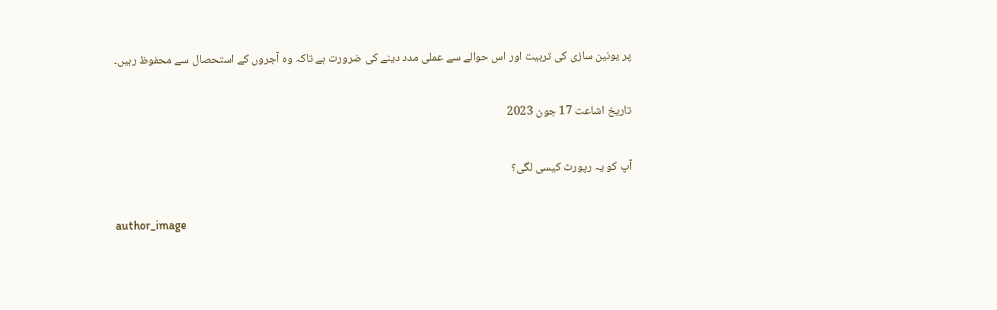پر یونین سازی کی تربیت اور اس حوالے سے عملی مدد دینے کی ضرورت ہے تاکہ وہ آجروں کے استحصال سے محفوظ رہیں۔

تاریخ اشاعت 17 جون 2023

آپ کو یہ رپورٹ کیسی لگی؟

author_image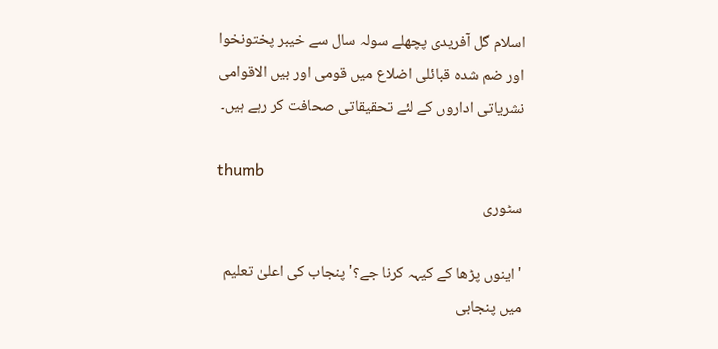اسلام گل آفریدی پچھلے سولہ سال سے خیبر پختونخوا اور ضم شدہ قبائلی اضلاع میں قومی اور بیں الاقوامی نشریاتی اداروں کے لئے تحقیقاتی صحافت کر رہے ہیں۔

thumb
سٹوری

'اینوں پڑھا کے کیہہ کرنا جے؟' پنجاب کی اعلیٰ تعلیم میں پنجابی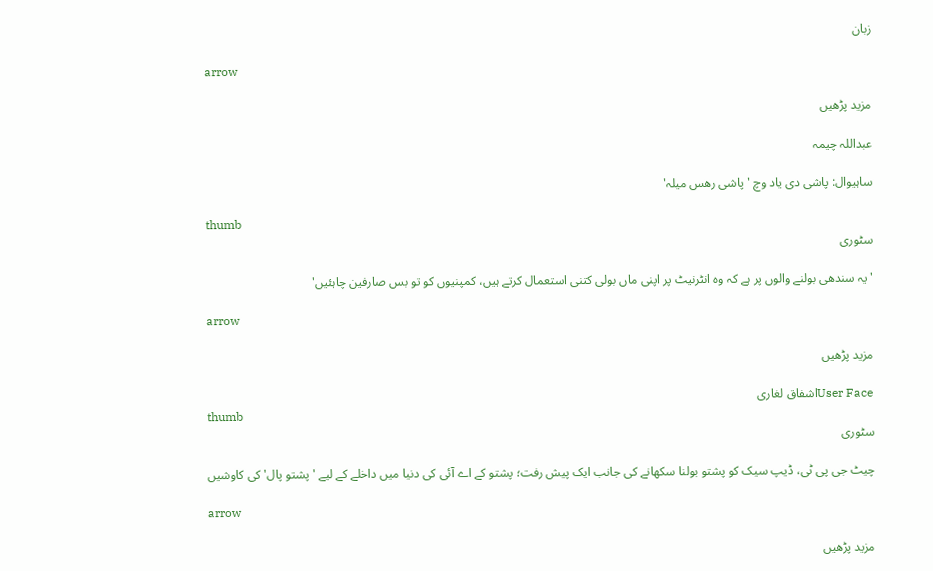زبان

arrow

مزید پڑھیں

عبداللہ چیمہ

ساہیوال: پاشی دی یاد وچ 'پاشی رھس میلہ'

thumb
سٹوری

'یہ سندھی بولنے والوں پر ہے کہ وہ انٹرنیٹ پر اپنی ماں بولی کتنی استعمال کرتے ہیں، کمپنیوں کو تو بس صارفین چاہئیں'

arrow

مزید پڑھیں

User Faceاشفاق لغاری
thumb
سٹوری

چیٹ جی پی ٹی، ڈیپ سیک کو پشتو بولنا سکھانے کی جانب ایک پیش رفت؛ پشتو کے اے آئی کی دنیا میں داخلے کے لیے 'پشتو پال' کی کاوشیں

arrow

مزید پڑھیں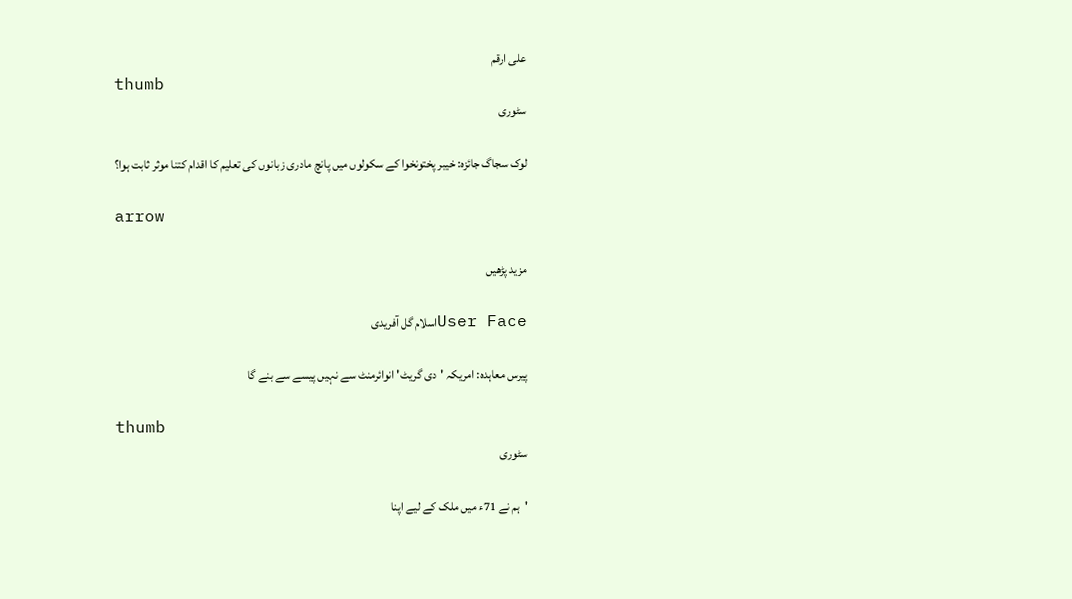علی ارقم
thumb
سٹوری

لوک سجاگ جائزہ: خیبر پختونخوا کے سکولوں میں پانچ مادری زبانوں کی تعلیم کا اقدام کتنا موثر ثابت ہوا؟

arrow

مزید پڑھیں

User Faceاسلام گل آفریدی

پیرس معاہدہ: امریکہ 'دی گریٹ' انوائرمنٹ سے نہیں پیسے سے بنے گا

thumb
سٹوری

'ہم نے 71ء میں ملک کے لیے اپنا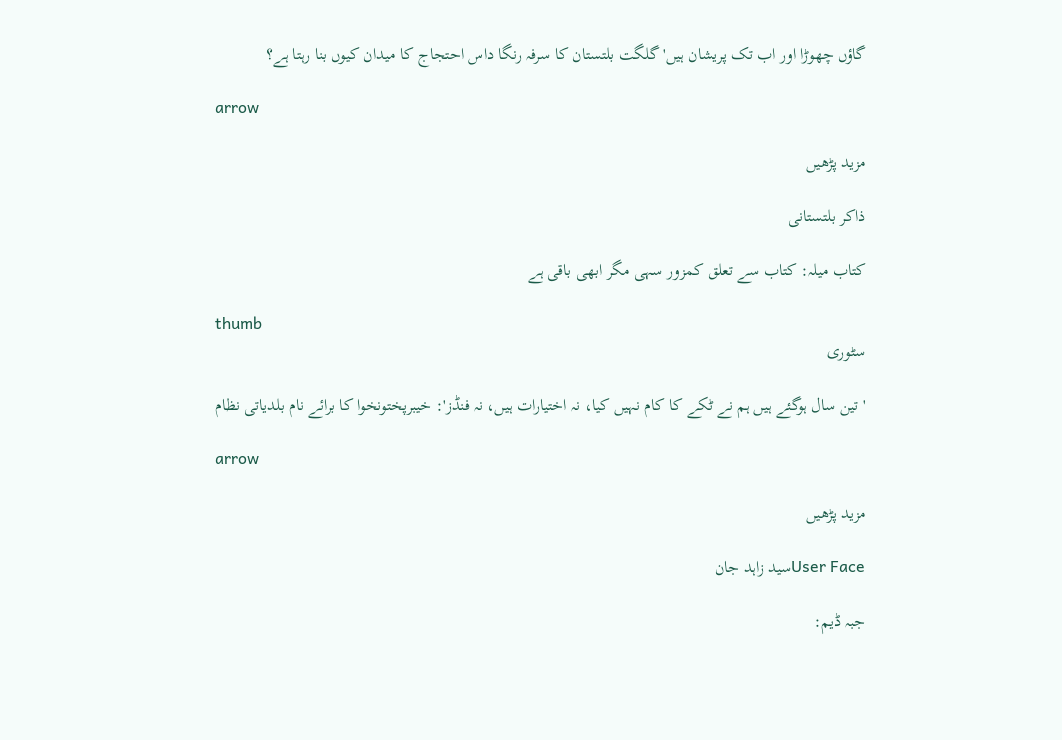گاؤں چھوڑا اور اب تک پریشان ہیں' گلگت بلتستان کا سرفہ رنگا داس احتجاج کا میدان کیوں بنا رہتا ہے؟

arrow

مزید پڑھیں

ذاکر بلتستانی

کتاب میلہ: کتاب سے تعلق کمزور سہی مگر ابھی باقی ہے

thumb
سٹوری

'تین سال ہوگئے ہیں ہم نے ٹکے کا کام نہیں کیا، نہ اختیارات ہیں، نہ فنڈز': خیبرپختونخوا کا برائے نام بلدیاتی نظام

arrow

مزید پڑھیں

User Faceسید زاہد جان

جبہ ڈیم: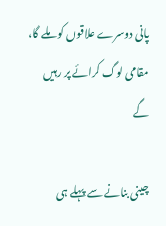پانی دوسرے علاقوں کو ملے گا، مقامی لوگ کرائے پر رہیں گے

چینی بنانے سے پہلے ہی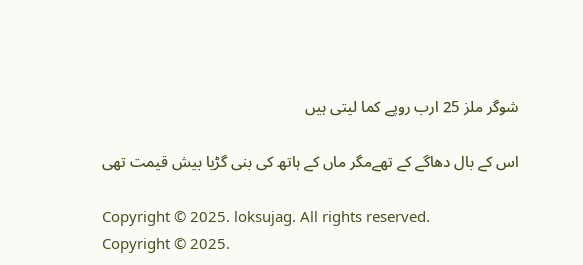شوگر ملز 25 ارب روپے کما لیتی ہیں

اس کے بال دھاگے کے تھےمگر ماں کے ہاتھ کی بنی گڑیا بیش قیمت تھی

Copyright © 2025. loksujag. All rights reserved.
Copyright © 2025.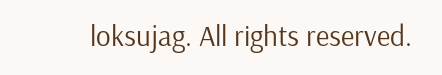loksujag. All rights reserved.